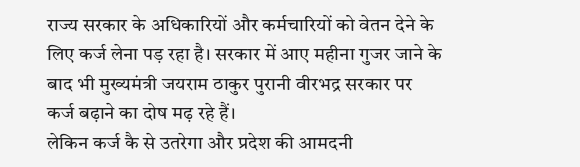राज्य सरकार के अधिकारियों और कर्मचारियों को वेतन देने के लिए कर्ज लेना पड़ रहा है। सरकार में आए महीना गुजर जाने के बाद भी मुख्यमंत्री जयराम ठाकुर पुरानी वीरभद्र सरकार पर कर्ज बढ़ाने का दोष मढ़ रहे हैं।
लेकिन कर्ज कै से उतरेगा और प्रदेश की आमदनी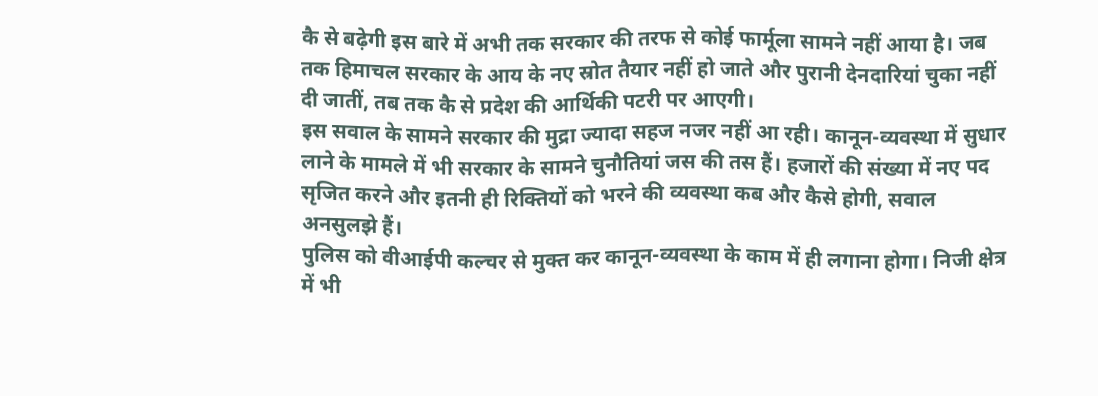कै से बढ़ेगी इस बारे में अभी तक सरकार की तरफ से कोई फार्मूला सामने नहीं आया है। जब तक हिमाचल सरकार के आय के नए स्रोत तैयार नहीं हो जाते और पुरानी देनदारियां चुका नहीं दी जातीं, तब तक कै से प्रदेश की आर्थिकी पटरी पर आएगी।
इस सवाल के सामने सरकार की मुद्रा ज्यादा सहज नजर नहीं आ रही। कानून-व्यवस्था में सुधार लाने के मामले में भी सरकार के सामने चुनौतियां जस की तस हैं। हजारों की संख्या में नए पद सृजित करने और इतनी ही रिक्तियों को भरने की व्यवस्था कब और कैसे होगी, सवाल अनसुलझे हैं।
पुलिस को वीआईपी कल्चर से मुक्त कर कानून-व्यवस्था के काम में ही लगाना होगा। निजी क्षेत्र में भी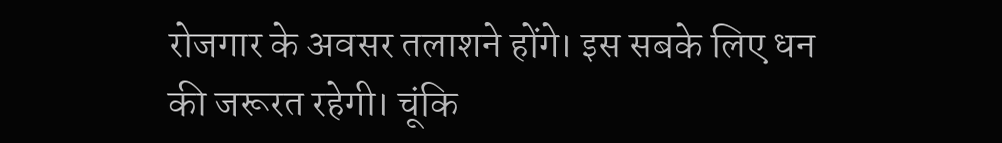रोजगार के अवसर तलाशने होंगे। इस सबके लिए धन की जरूरत रहेगी। चूंकि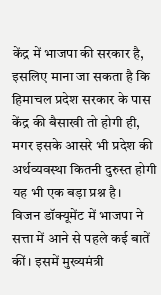केंद्र में भाजपा की सरकार है,
इसलिए माना जा सकता है कि हिमाचल प्रदेश सरकार के पास केंद्र की बैसाखी तो होगी ही, मगर इसके आसरे भी प्रदेश की अर्थव्यवस्था कितनी दुरुस्त होगी यह भी एक बड़ा प्रश्न है।
विजन डॉक्यूमेंट में भाजपा ने सत्ता में आने से पहले कई बातें कीं। इसमें मुख्यमंत्री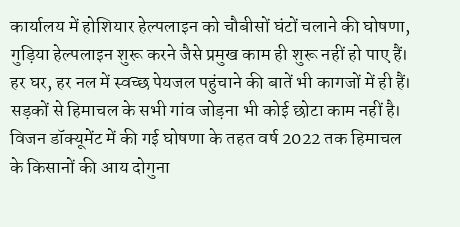कार्यालय में होशियार हेल्पलाइन को चौबीसों घंटों चलाने की घोषणा, गुड़िया हेल्पलाइन शुरू करने जैसे प्रमुख काम ही शुरू नहीं हो पाए हैं। हर घर, हर नल में स्वच्छ पेयजल पहुंचाने की बातें भी कागजों में ही हैं।
सड़कों से हिमाचल के सभी गांव जोड़ना भी कोई छोटा काम नहीं है। विजन डॉक्यूमेंट में की गई घोषणा के तहत वर्ष 2022 तक हिमाचल के किसानों की आय दोगुना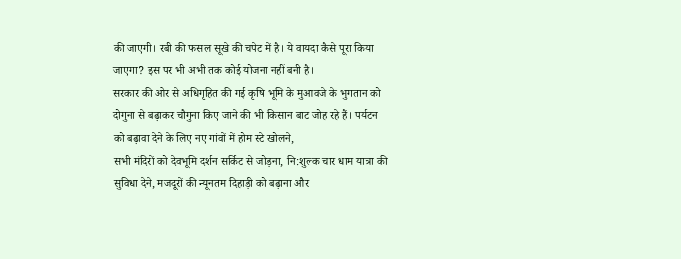की जाएगी। रबी की फसल सूखे की चपेट में है। ये वायदा कैसे पूरा किया जाएगा? इस पर भी अभी तक कोई योजना नहीं बनी है।
सरकार की ओर से अधिगृहित की गई कृषि भूमि के मुआवजे के भुगतान को दोगुना से बढ़ाकर चौगुना किए जाने की भी किसान बाट जोह रहे हैं। पर्यटन को बढ़ावा देने के लिए नए गांवों में होम स्टे खोलने,
सभी मंदिरों को देवभूमि दर्शन सर्किट से जोड़ना, नि:शुल्क चार धाम यात्रा की सुविधा देने, मजदूरों की न्यूनतम दिहाड़ी को बढ़ाना और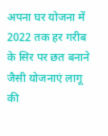अपना घर योजना में 2022 तक हर गरीब के सिर पर छत बनाने जैसी योजनाएं लागू की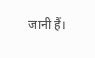जानी हैं।